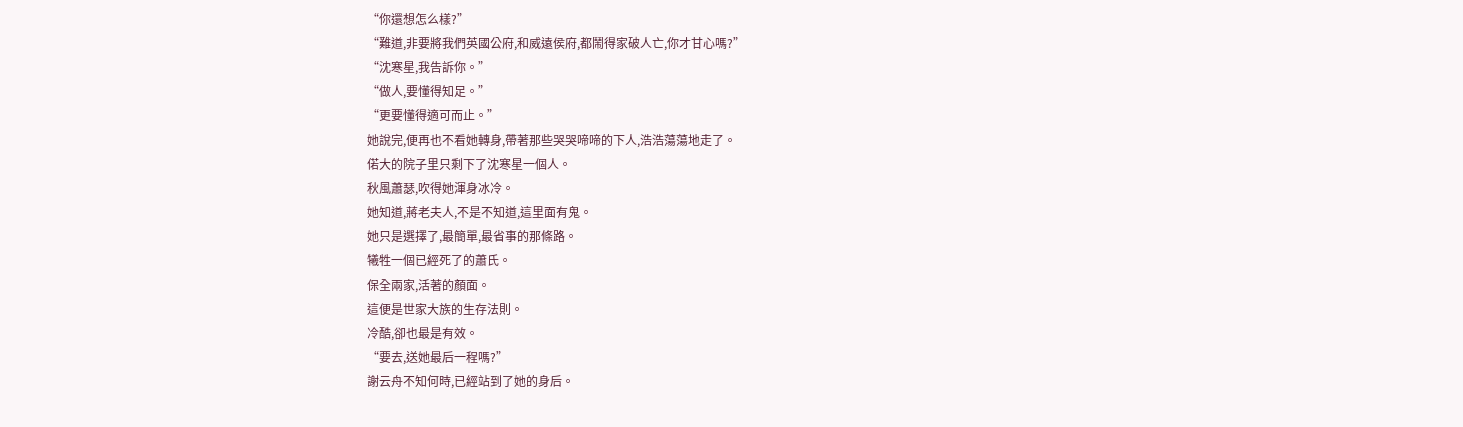“你還想怎么樣?”
“難道,非要將我們英國公府,和威遠侯府,都鬧得家破人亡,你才甘心嗎?”
“沈寒星,我告訴你。”
“做人,要懂得知足。”
“更要懂得適可而止。”
她說完,便再也不看她轉身,帶著那些哭哭啼啼的下人,浩浩蕩蕩地走了。
偌大的院子里只剩下了沈寒星一個人。
秋風蕭瑟,吹得她渾身冰冷。
她知道,蔣老夫人,不是不知道,這里面有鬼。
她只是選擇了,最簡單,最省事的那條路。
犧牲一個已經死了的蕭氏。
保全兩家,活著的顏面。
這便是世家大族的生存法則。
冷酷,卻也最是有效。
“要去,送她最后一程嗎?”
謝云舟不知何時,已經站到了她的身后。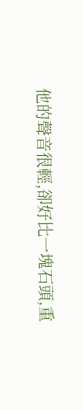他的聲音很輕,卻好比一塊石頭,重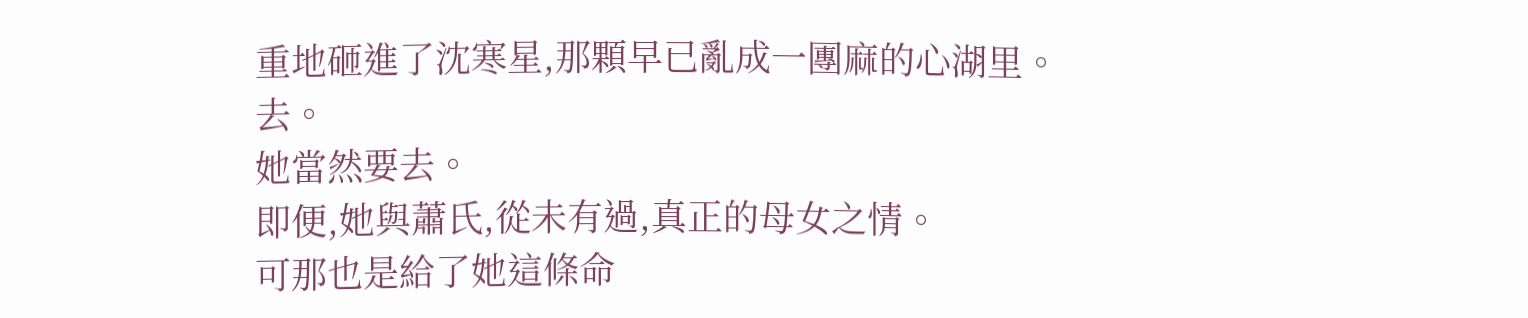重地砸進了沈寒星,那顆早已亂成一團麻的心湖里。
去。
她當然要去。
即便,她與蕭氏,從未有過,真正的母女之情。
可那也是給了她這條命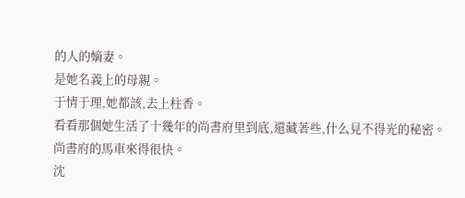的人的嫡妻。
是她名義上的母親。
于情于理,她都該,去上柱香。
看看那個她生活了十幾年的尚書府里到底,還藏著些,什么見不得光的秘密。
尚書府的馬車來得很快。
沈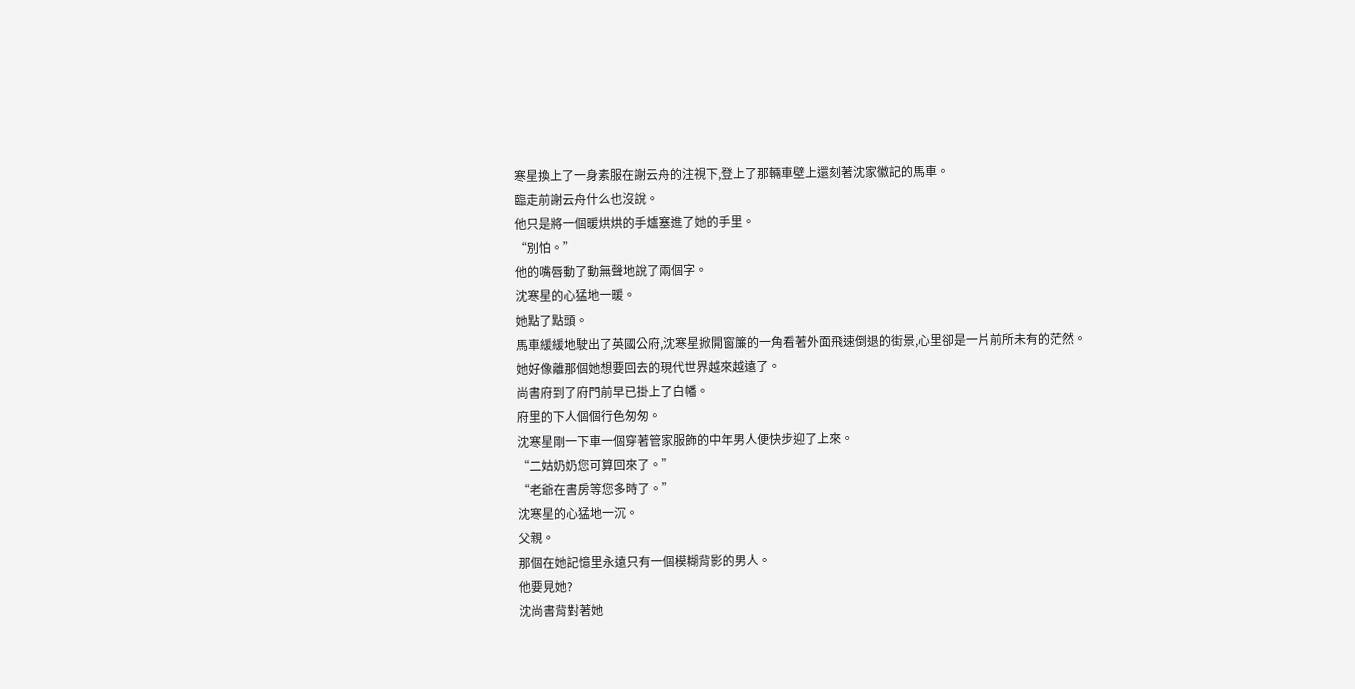寒星換上了一身素服在謝云舟的注視下,登上了那輛車壁上還刻著沈家徽記的馬車。
臨走前謝云舟什么也沒說。
他只是將一個暖烘烘的手爐塞進了她的手里。
“別怕。”
他的嘴唇動了動無聲地說了兩個字。
沈寒星的心猛地一暖。
她點了點頭。
馬車緩緩地駛出了英國公府,沈寒星掀開窗簾的一角看著外面飛速倒退的街景,心里卻是一片前所未有的茫然。
她好像離那個她想要回去的現代世界越來越遠了。
尚書府到了府門前早已掛上了白幡。
府里的下人個個行色匆匆。
沈寒星剛一下車一個穿著管家服飾的中年男人便快步迎了上來。
“二姑奶奶您可算回來了。”
“老爺在書房等您多時了。”
沈寒星的心猛地一沉。
父親。
那個在她記憶里永遠只有一個模糊背影的男人。
他要見她?
沈尚書背對著她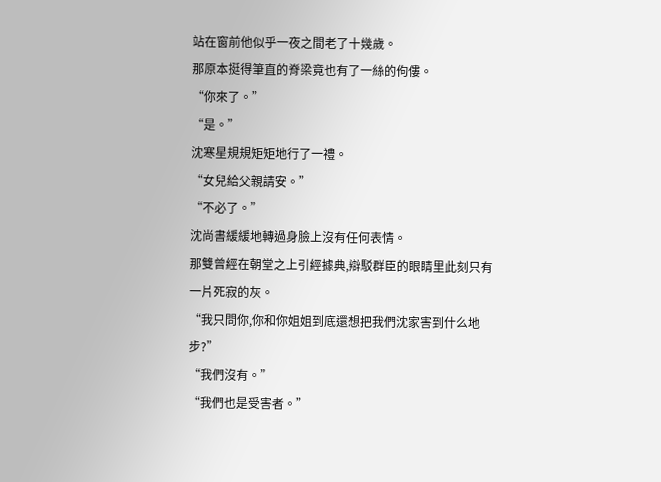站在窗前他似乎一夜之間老了十幾歲。
那原本挺得筆直的脊梁竟也有了一絲的佝僂。
“你來了。”
“是。”
沈寒星規規矩矩地行了一禮。
“女兒給父親請安。”
“不必了。”
沈尚書緩緩地轉過身臉上沒有任何表情。
那雙曾經在朝堂之上引經據典,辯駁群臣的眼睛里此刻只有一片死寂的灰。
“我只問你,你和你姐姐到底還想把我們沈家害到什么地步?”
“我們沒有。”
“我們也是受害者。”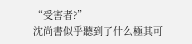“受害者?”
沈尚書似乎聽到了什么極其可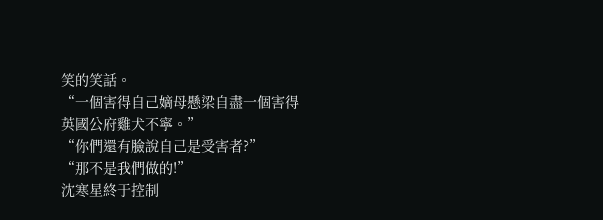笑的笑話。
“一個害得自己嫡母懸梁自盡一個害得英國公府雞犬不寧。”
“你們還有臉說自己是受害者?”
“那不是我們做的!”
沈寒星終于控制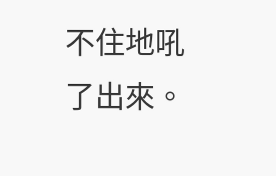不住地吼了出來。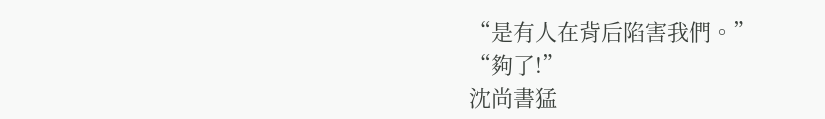“是有人在背后陷害我們。”
“夠了!”
沈尚書猛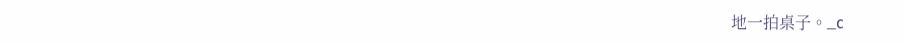地一拍桌子。_c